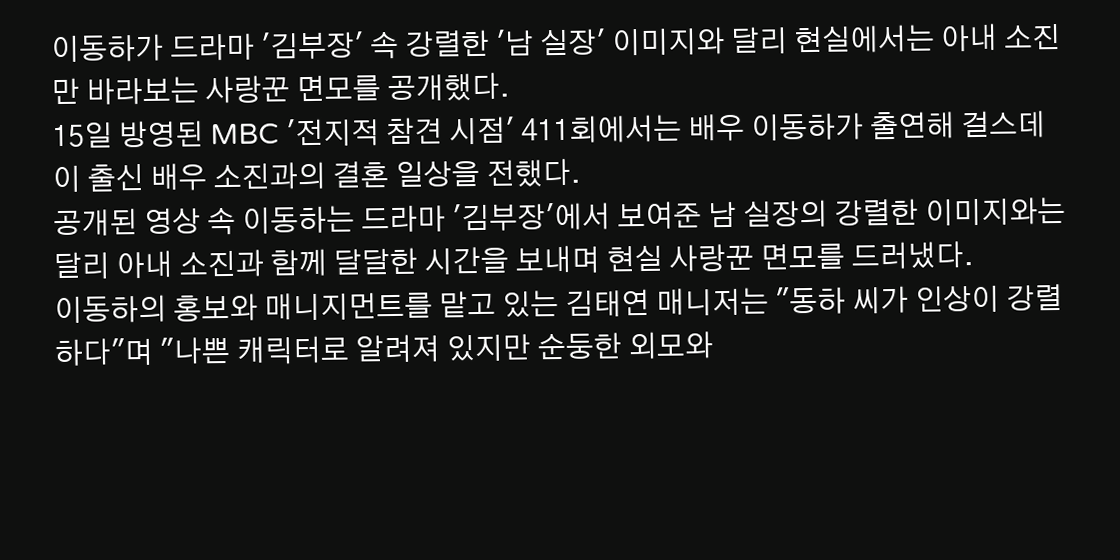이동하가 드라마 '김부장' 속 강렬한 '남 실장' 이미지와 달리 현실에서는 아내 소진만 바라보는 사랑꾼 면모를 공개했다.
15일 방영된 MBC '전지적 참견 시점' 411회에서는 배우 이동하가 출연해 걸스데이 출신 배우 소진과의 결혼 일상을 전했다.
공개된 영상 속 이동하는 드라마 '김부장'에서 보여준 남 실장의 강렬한 이미지와는 달리 아내 소진과 함께 달달한 시간을 보내며 현실 사랑꾼 면모를 드러냈다.
이동하의 홍보와 매니지먼트를 맡고 있는 김태연 매니저는 "동하 씨가 인상이 강렬하다"며 "나쁜 캐릭터로 알려져 있지만 순둥한 외모와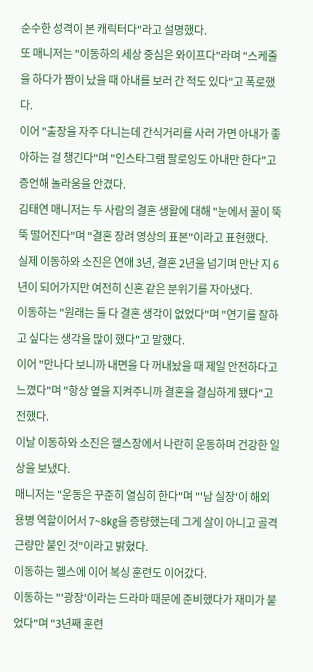순수한 성격이 본 캐릭터다"라고 설명했다.
또 매니저는 "이동하의 세상 중심은 와이프다"라며 "스케줄을 하다가 짬이 났을 때 아내를 보러 간 적도 있다"고 폭로했다.
이어 "출장을 자주 다니는데 간식거리를 사러 가면 아내가 좋아하는 걸 챙긴다"며 "인스타그램 팔로잉도 아내만 한다"고 증언해 놀라움을 안겼다.
김태연 매니저는 두 사람의 결혼 생활에 대해 "눈에서 꿀이 뚝뚝 떨어진다"며 "결혼 장려 영상의 표본"이라고 표현했다.
실제 이동하와 소진은 연애 3년, 결혼 2년을 넘기며 만난 지 6년이 되어가지만 여전히 신혼 같은 분위기를 자아냈다.
이동하는 "원래는 둘 다 결혼 생각이 없었다"며 "연기를 잘하고 싶다는 생각을 많이 했다"고 말했다.
이어 "만나다 보니까 내면을 다 꺼내놨을 때 제일 안전하다고 느꼈다"며 "항상 옆을 지켜주니까 결혼을 결심하게 됐다"고 전했다.
이날 이동하와 소진은 헬스장에서 나란히 운동하며 건강한 일상을 보냈다.
매니저는 "운동은 꾸준히 열심히 한다"며 "'남 실장'이 해외 용병 역할이어서 7~8㎏을 증량했는데 그게 살이 아니고 골격근량만 붙인 것"이라고 밝혔다.
이동하는 헬스에 이어 복싱 훈련도 이어갔다.
이동하는 "'광장'이라는 드라마 때문에 준비했다가 재미가 붙었다"며 "3년째 훈련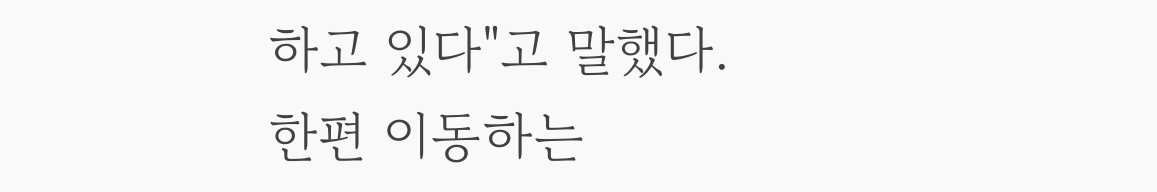하고 있다"고 말했다.
한편 이동하는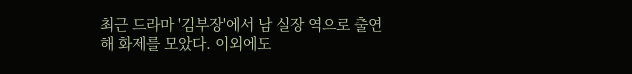최근 드라마 '김부장'에서 남 실장 역으로 출연해 화제를 모았다. 이외에도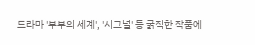드라마 '부부의 세계', '시그널' 등 굵직한 작품에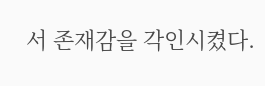서 존재감을 각인시켰다.